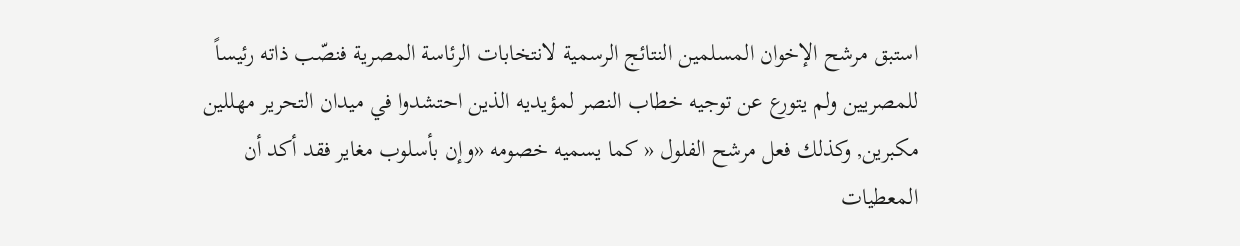استبق مرشح الإخوان المسلمين النتائج الرسمية لانتخابات الرئاسة المصرية فنصّب ذاته رئيساً للمصريين ولم يتورع عن توجيه خطاب النصر لمؤيديه الذين احتشدوا في ميدان التحرير مهللين مكبرين, وكذلك فعل مرشح الفلول « كما يسميه خصومه «وإن بأسلوب مغاير فقد أكد أن المعطيات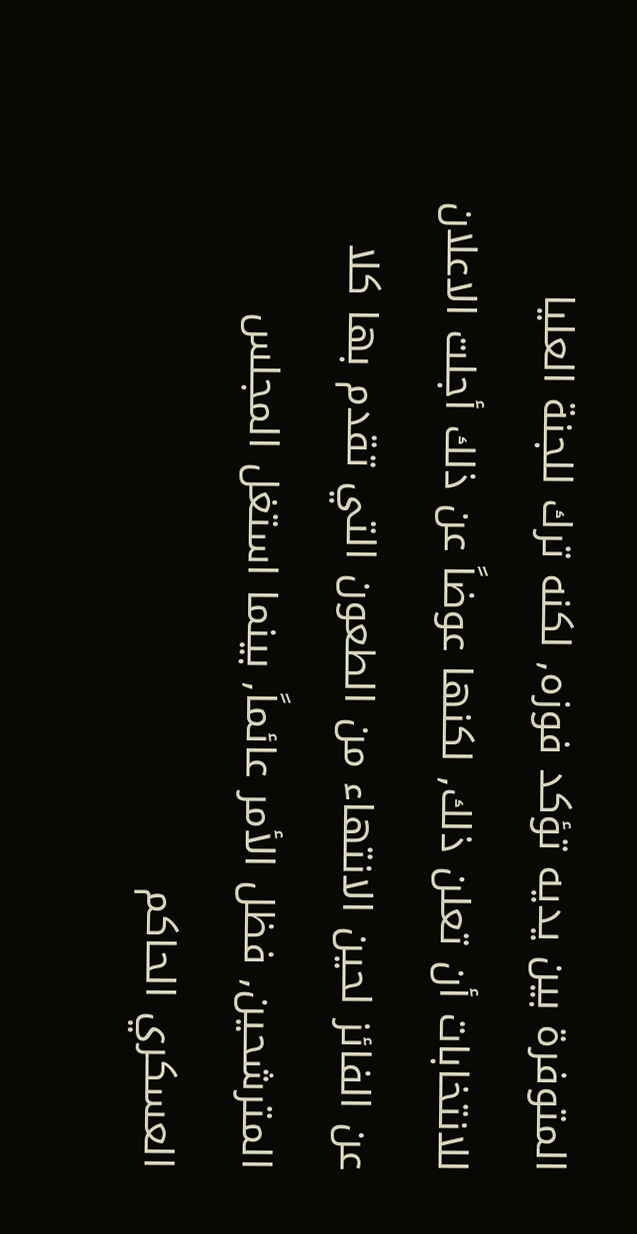المتوفرة بين يديه تؤكد فوزه, لكنه ترك للجنة العليا للانتخابات أن تعلن ذلك, لكنها عوضاً عن ذلك أجلت الاعلان عن الفائز لحين الانتهاء من الطعون التي تقدم بها كلا المترشحين, فظل الأمر عائماً, بينما استغل المجلس العسكري الحاكم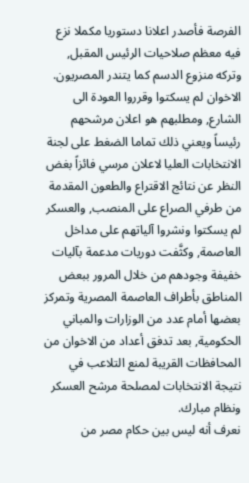الفرصة فأصدر اعلانا دستوريا مكملا نزع فيه معظم صلاحيات الرئيس المقبل, وتركه منزوع الدسم كما يتندر المصريون.
الاخوان لم يسكتوا وقرروا العودة الى الشارع, ومطلبهم هو اعلان مرشحهم رئيساً ويعني ذلك تماما الضغط على لجنة الانتخابات العليا لاعلان مرسي فائزاً بغض النظر عن نتائج الاقتراع والطعون المقدمة من طرفي الصراع على المنصب, والعسكر لم يسكتوا ونشروا آلياتهم على مداخل العاصمة, وكثَّفت دوريات مدعمة بآليات خفيفة وجودهم من خلال المرور ببعض المناطق بأطراف العاصمة المصرية وتمركز بعضها أمام عدد من الوزارات والمباني الحكومية, بعد تدفق أعداد من الاخوان من المحافظات القريبة لمنع التلاعب في نتيجة الانتخابات لمصلحة مرشح العسكر ونظام مبارك.
نعرف أنه ليس بين حكام مصر من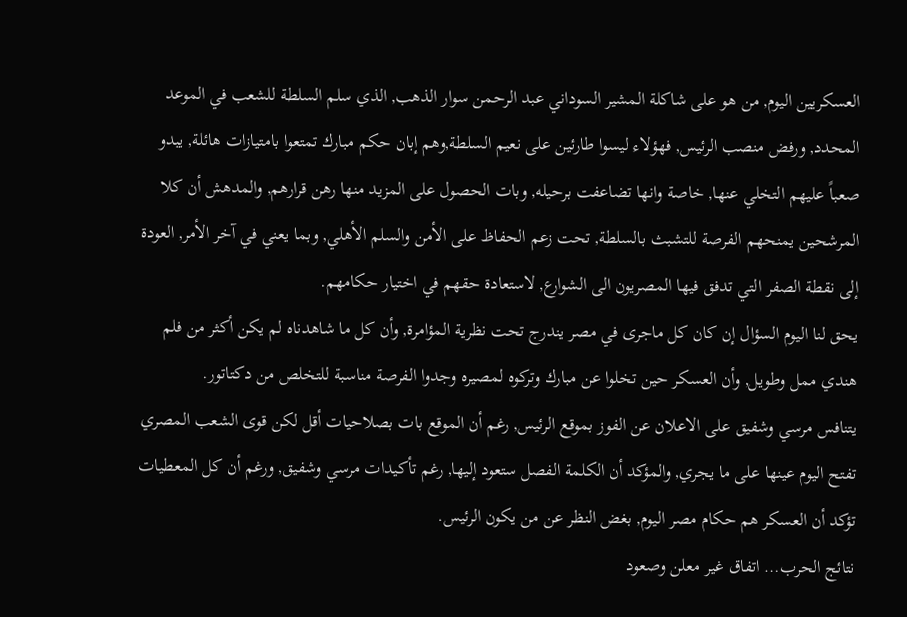العسكريين اليوم, من هو على شاكلة المشير السوداني عبد الرحمن سوار الذهب, الذي سلم السلطة للشعب في الموعد المحدد, ورفض منصب الرئيس, فهؤلاء ليسوا طارئين على نعيم السلطة,وهم إبان حكم مبارك تمتعوا بامتيازات هائلة, يبدو صعباً عليهم التخلي عنها, خاصة وانها تضاعفت برحيله, وبات الحصول على المزيد منها رهن قرارهم, والمدهش أن كلا المرشحين يمنحهم الفرصة للتشبث بالسلطة, تحت زعم الحفاظ على الأمن والسلم الأهلي, وبما يعني في آخر الأمر, العودة إلى نقطة الصفر التي تدفق فيها المصريون الى الشوارع, لاستعادة حقهم في اختيار حكامهم.
يحق لنا اليوم السؤال إن كان كل ماجرى في مصر يندرج تحت نظرية المؤامرة, وأن كل ما شاهدناه لم يكن أكثر من فلم هندي ممل وطويل, وأن العسكر حين تخلوا عن مبارك وتركوه لمصيره وجدوا الفرصة مناسبة للتخلص من دكتاتور.
يتنافس مرسي وشفيق على الاعلان عن الفوز بموقع الرئيس, رغم أن الموقع بات بصلاحيات أقل لكن قوى الشعب المصري تفتح اليوم عينها على ما يجري, والمؤكد أن الكلمة الفصل ستعود إليها, رغم تأكيدات مرسي وشفيق, ورغم أن كل المعطيات تؤكد أن العسكر هم حكام مصر اليوم, بغض النظر عن من يكون الرئيس.
نتائج الحرب… اتفاق غير معلن وصعود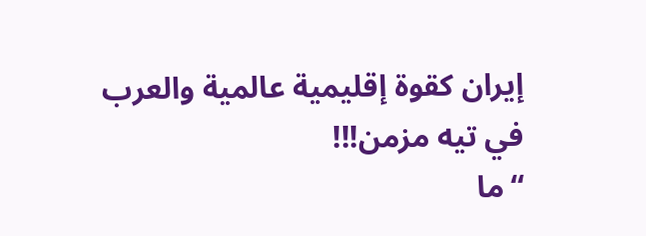إيران كقوة إقليمية عالمية والعرب في تيه مزمن!!!
“ما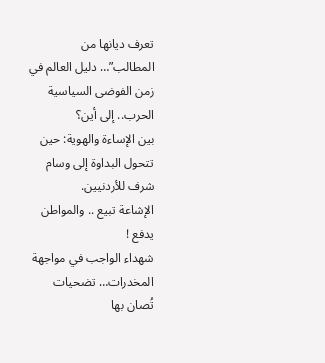تعرف ديانها من المطالب”… دليل العالم في زمن الفوضى السياسية
الحرب.. إلى أين؟
بين الإساءة والهوية: حين تتحول البداوة إلى وسام شرف للأردنيين.
الإشاعة تبيع .. والمواطن يدفع !
شهداء الواجب في مواجهة المخدرات… تضحيات تُصان بها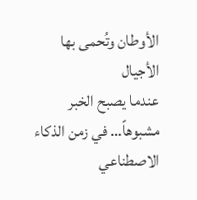الأوطان وتُحمى بها الأجيال
عندما يصبح الخبر مشبوهاً… في زمن الذكاء الاصطناعي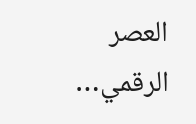العصر الرقمي…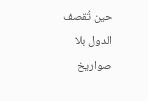حين تُقصف الدول بلا صواريخ